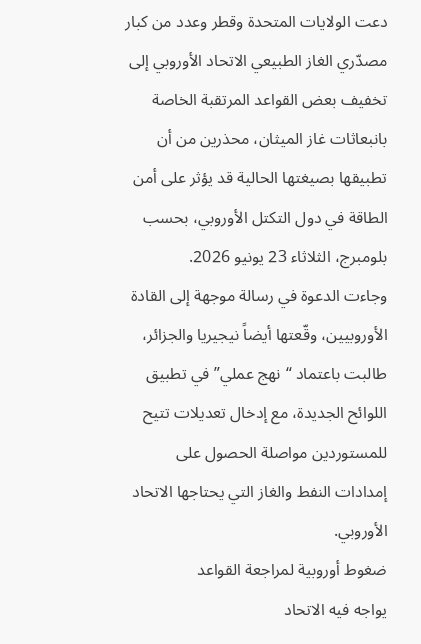دعت الولايات المتحدة وقطر وعدد من كبار مصدّري الغاز الطبيعي الاتحاد الأوروبي إلى تخفيف بعض القواعد المرتقبة الخاصة بانبعاثات غاز الميثان، محذرين من أن تطبيقها بصيغتها الحالية قد يؤثر على أمن الطاقة في دول التكتل الأوروبي، بحسب بلومبرج، الثلاثاء 23 يونيو 2026.
وجاءت الدعوة في رسالة موجهة إلى القادة الأوروبيين، وقّعتها أيضاً نيجيريا والجزائر، طالبت باعتماد “نهج عملي” في تطبيق اللوائح الجديدة، مع إدخال تعديلات تتيح للمستوردين مواصلة الحصول على إمدادات النفط والغاز التي يحتاجها الاتحاد الأوروبي.
ضغوط أوروبية لمراجعة القواعد
يواجه فيه الاتحاد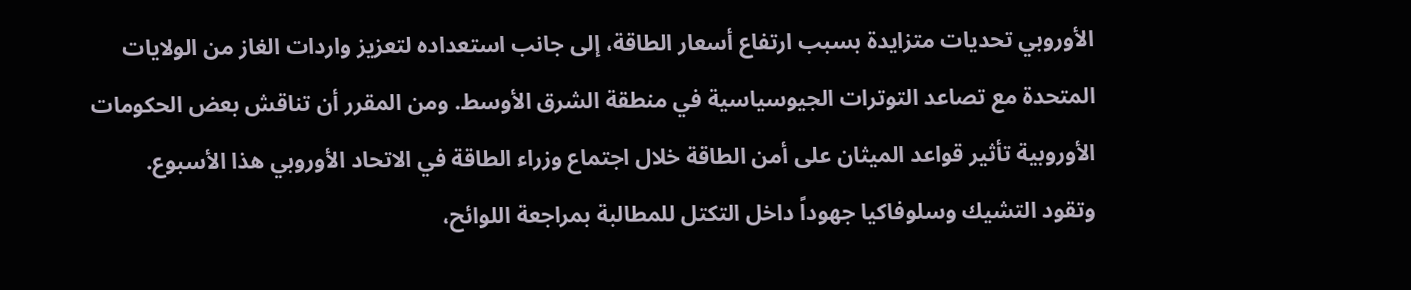الأوروبي تحديات متزايدة بسبب ارتفاع أسعار الطاقة، إلى جانب استعداده لتعزيز واردات الغاز من الولايات المتحدة مع تصاعد التوترات الجيوسياسية في منطقة الشرق الأوسط. ومن المقرر أن تناقش بعض الحكومات الأوروبية تأثير قواعد الميثان على أمن الطاقة خلال اجتماع وزراء الطاقة في الاتحاد الأوروبي هذا الأسبوع.
وتقود التشيك وسلوفاكيا جهوداً داخل التكتل للمطالبة بمراجعة اللوائح،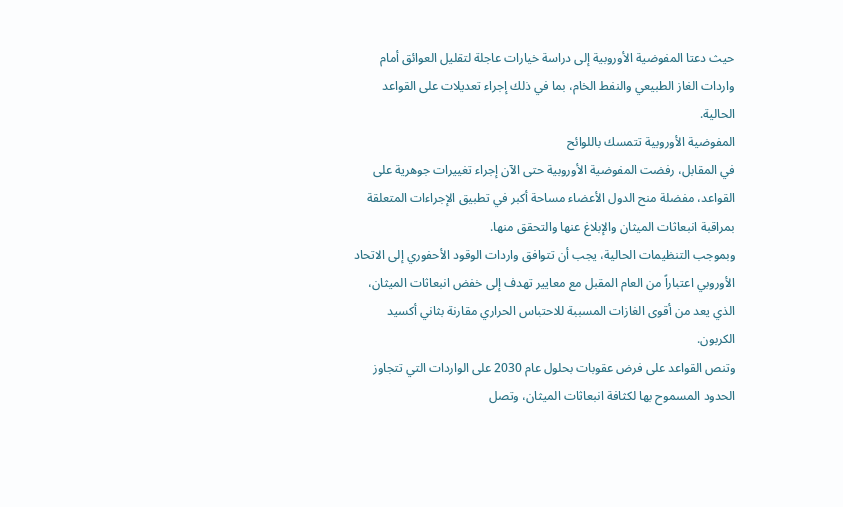حيث دعتا المفوضية الأوروبية إلى دراسة خيارات عاجلة لتقليل العوائق أمام واردات الغاز الطبيعي والنفط الخام، بما في ذلك إجراء تعديلات على القواعد الحالية.
المفوضية الأوروبية تتمسك باللوائح
في المقابل، رفضت المفوضية الأوروبية حتى الآن إجراء تغييرات جوهرية على القواعد، مفضلة منح الدول الأعضاء مساحة أكبر في تطبيق الإجراءات المتعلقة بمراقبة انبعاثات الميثان والإبلاغ عنها والتحقق منها.
وبموجب التنظيمات الحالية، يجب أن تتوافق واردات الوقود الأحفوري إلى الاتحاد الأوروبي اعتباراً من العام المقبل مع معايير تهدف إلى خفض انبعاثات الميثان، الذي يعد من أقوى الغازات المسببة للاحتباس الحراري مقارنة بثاني أكسيد الكربون.
وتنص القواعد على فرض عقوبات بحلول عام 2030 على الواردات التي تتجاوز الحدود المسموح بها لكثافة انبعاثات الميثان، وتصل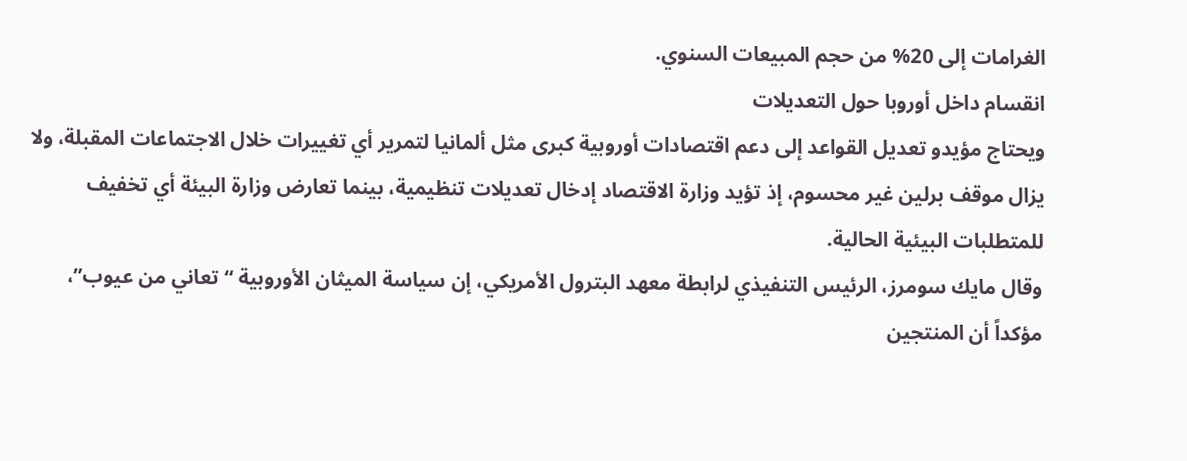الغرامات إلى 20% من حجم المبيعات السنوي.
انقسام داخل أوروبا حول التعديلات
ويحتاج مؤيدو تعديل القواعد إلى دعم اقتصادات أوروبية كبرى مثل ألمانيا لتمرير أي تغييرات خلال الاجتماعات المقبلة، ولا يزال موقف برلين غير محسوم، إذ تؤيد وزارة الاقتصاد إدخال تعديلات تنظيمية، بينما تعارض وزارة البيئة أي تخفيف للمتطلبات البيئية الحالية.
وقال مايك سومرز، الرئيس التنفيذي لرابطة معهد البترول الأمريكي، إن سياسة الميثان الأوروبية “تعاني من عيوب”، مؤكداً أن المنتجين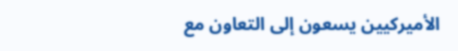الأميركيين يسعون إلى التعاون مع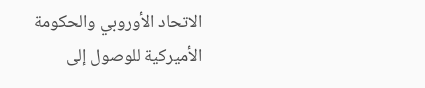الاتحاد الأوروبي والحكومة الأميركية للوصول إلى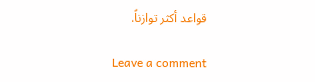قواعد أكثر توازناً.

Leave a comment